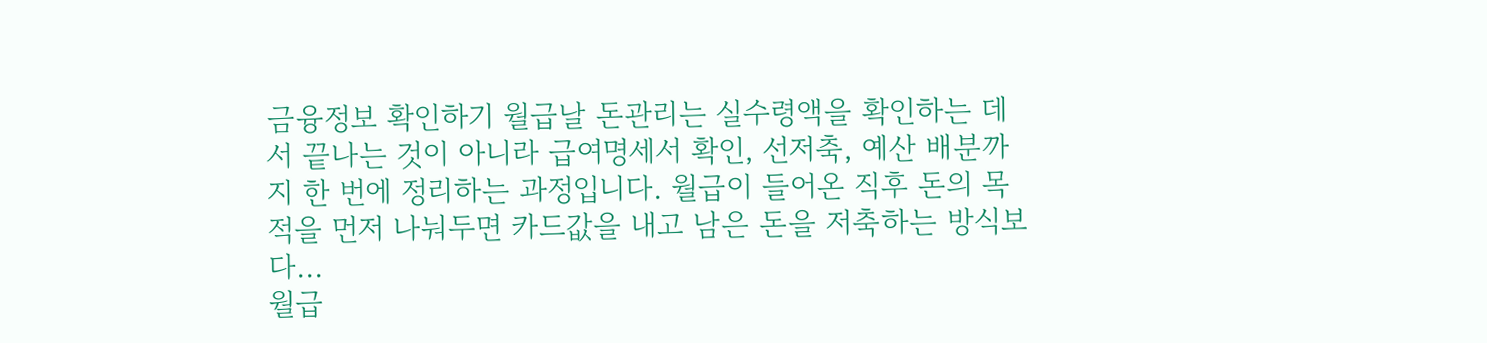금융정보 확인하기 월급날 돈관리는 실수령액을 확인하는 데서 끝나는 것이 아니라 급여명세서 확인, 선저축, 예산 배분까지 한 번에 정리하는 과정입니다. 월급이 들어온 직후 돈의 목적을 먼저 나눠두면 카드값을 내고 남은 돈을 저축하는 방식보다...
월급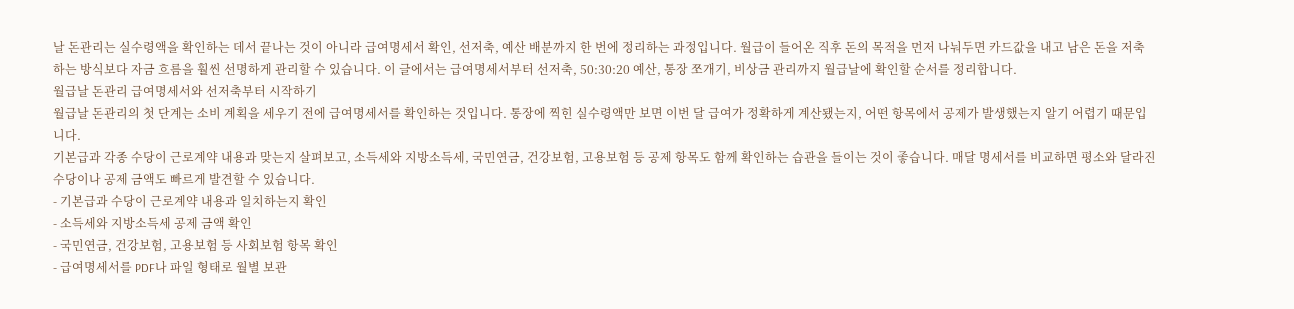날 돈관리는 실수령액을 확인하는 데서 끝나는 것이 아니라 급여명세서 확인, 선저축, 예산 배분까지 한 번에 정리하는 과정입니다. 월급이 들어온 직후 돈의 목적을 먼저 나눠두면 카드값을 내고 남은 돈을 저축하는 방식보다 자금 흐름을 훨씬 선명하게 관리할 수 있습니다. 이 글에서는 급여명세서부터 선저축, 50:30:20 예산, 통장 쪼개기, 비상금 관리까지 월급날에 확인할 순서를 정리합니다.
월급날 돈관리 급여명세서와 선저축부터 시작하기
월급날 돈관리의 첫 단계는 소비 계획을 세우기 전에 급여명세서를 확인하는 것입니다. 통장에 찍힌 실수령액만 보면 이번 달 급여가 정확하게 계산됐는지, 어떤 항목에서 공제가 발생했는지 알기 어렵기 때문입니다.
기본급과 각종 수당이 근로계약 내용과 맞는지 살펴보고, 소득세와 지방소득세, 국민연금, 건강보험, 고용보험 등 공제 항목도 함께 확인하는 습관을 들이는 것이 좋습니다. 매달 명세서를 비교하면 평소와 달라진 수당이나 공제 금액도 빠르게 발견할 수 있습니다.
- 기본급과 수당이 근로계약 내용과 일치하는지 확인
- 소득세와 지방소득세 공제 금액 확인
- 국민연금, 건강보험, 고용보험 등 사회보험 항목 확인
- 급여명세서를 PDF나 파일 형태로 월별 보관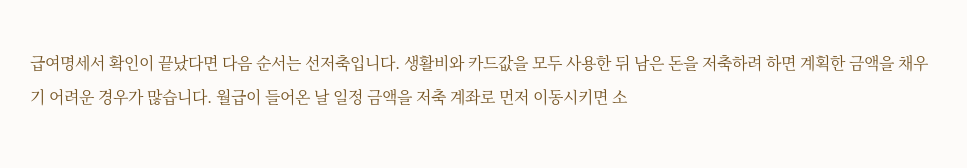급여명세서 확인이 끝났다면 다음 순서는 선저축입니다. 생활비와 카드값을 모두 사용한 뒤 남은 돈을 저축하려 하면 계획한 금액을 채우기 어려운 경우가 많습니다. 월급이 들어온 날 일정 금액을 저축 계좌로 먼저 이동시키면 소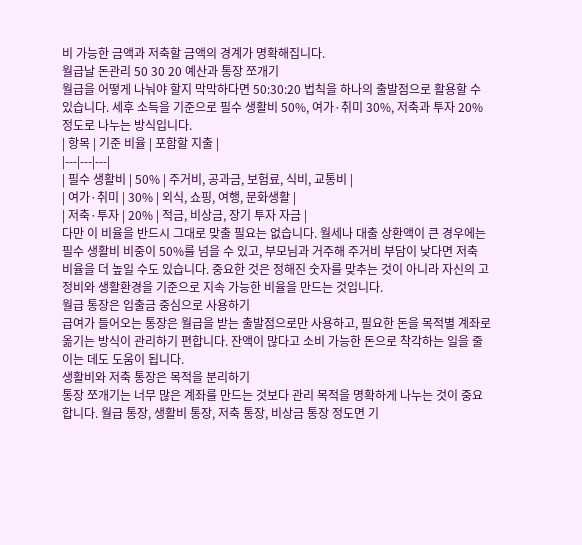비 가능한 금액과 저축할 금액의 경계가 명확해집니다.
월급날 돈관리 50 30 20 예산과 통장 쪼개기
월급을 어떻게 나눠야 할지 막막하다면 50:30:20 법칙을 하나의 출발점으로 활용할 수 있습니다. 세후 소득을 기준으로 필수 생활비 50%, 여가·취미 30%, 저축과 투자 20% 정도로 나누는 방식입니다.
| 항목 | 기준 비율 | 포함할 지출 |
|---|---|---|
| 필수 생활비 | 50% | 주거비, 공과금, 보험료, 식비, 교통비 |
| 여가·취미 | 30% | 외식, 쇼핑, 여행, 문화생활 |
| 저축·투자 | 20% | 적금, 비상금, 장기 투자 자금 |
다만 이 비율을 반드시 그대로 맞출 필요는 없습니다. 월세나 대출 상환액이 큰 경우에는 필수 생활비 비중이 50%를 넘을 수 있고, 부모님과 거주해 주거비 부담이 낮다면 저축 비율을 더 높일 수도 있습니다. 중요한 것은 정해진 숫자를 맞추는 것이 아니라 자신의 고정비와 생활환경을 기준으로 지속 가능한 비율을 만드는 것입니다.
월급 통장은 입출금 중심으로 사용하기
급여가 들어오는 통장은 월급을 받는 출발점으로만 사용하고, 필요한 돈을 목적별 계좌로 옮기는 방식이 관리하기 편합니다. 잔액이 많다고 소비 가능한 돈으로 착각하는 일을 줄이는 데도 도움이 됩니다.
생활비와 저축 통장은 목적을 분리하기
통장 쪼개기는 너무 많은 계좌를 만드는 것보다 관리 목적을 명확하게 나누는 것이 중요합니다. 월급 통장, 생활비 통장, 저축 통장, 비상금 통장 정도면 기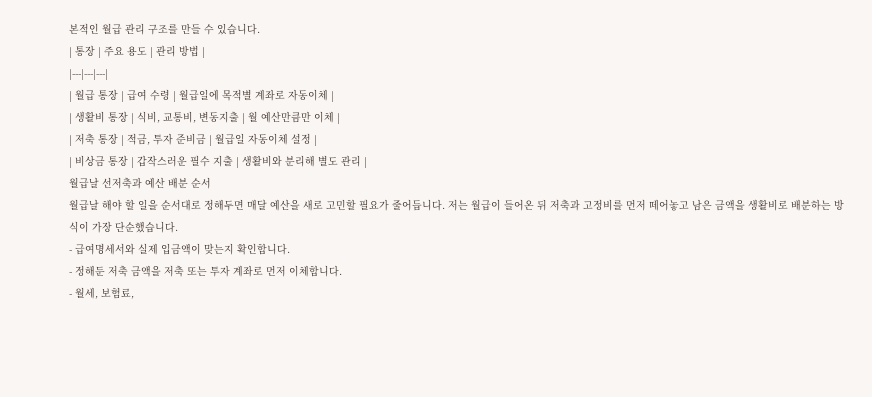본적인 월급 관리 구조를 만들 수 있습니다.
| 통장 | 주요 용도 | 관리 방법 |
|---|---|---|
| 월급 통장 | 급여 수령 | 월급일에 목적별 계좌로 자동이체 |
| 생활비 통장 | 식비, 교통비, 변동지출 | 월 예산만큼만 이체 |
| 저축 통장 | 적금, 투자 준비금 | 월급일 자동이체 설정 |
| 비상금 통장 | 갑작스러운 필수 지출 | 생활비와 분리해 별도 관리 |
월급날 선저축과 예산 배분 순서
월급날 해야 할 일을 순서대로 정해두면 매달 예산을 새로 고민할 필요가 줄어듭니다. 저는 월급이 들어온 뒤 저축과 고정비를 먼저 떼어놓고 남은 금액을 생활비로 배분하는 방식이 가장 단순했습니다.
- 급여명세서와 실제 입금액이 맞는지 확인합니다.
- 정해둔 저축 금액을 저축 또는 투자 계좌로 먼저 이체합니다.
- 월세, 보험료,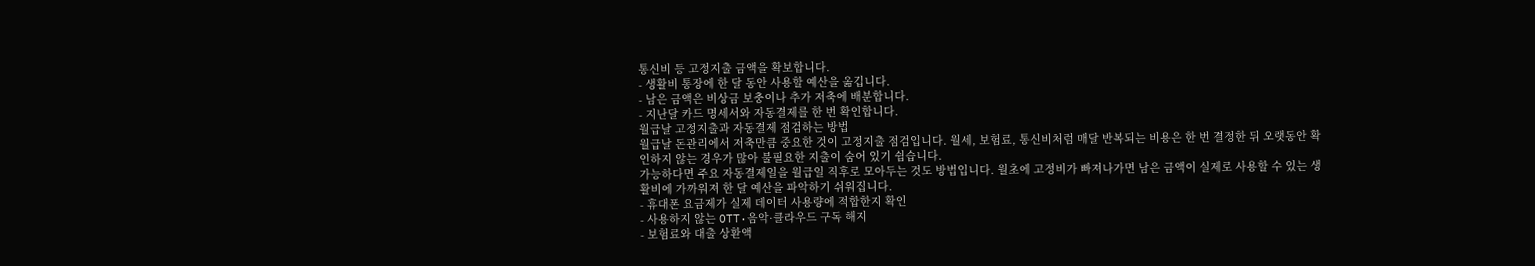통신비 등 고정지출 금액을 확보합니다.
- 생활비 통장에 한 달 동안 사용할 예산을 옮깁니다.
- 남은 금액은 비상금 보충이나 추가 저축에 배분합니다.
- 지난달 카드 명세서와 자동결제를 한 번 확인합니다.
월급날 고정지출과 자동결제 점검하는 방법
월급날 돈관리에서 저축만큼 중요한 것이 고정지출 점검입니다. 월세, 보험료, 통신비처럼 매달 반복되는 비용은 한 번 결정한 뒤 오랫동안 확인하지 않는 경우가 많아 불필요한 지출이 숨어 있기 쉽습니다.
가능하다면 주요 자동결제일을 월급일 직후로 모아두는 것도 방법입니다. 월초에 고정비가 빠져나가면 남은 금액이 실제로 사용할 수 있는 생활비에 가까워져 한 달 예산을 파악하기 쉬워집니다.
- 휴대폰 요금제가 실제 데이터 사용량에 적합한지 확인
- 사용하지 않는 OTT·음악·클라우드 구독 해지
- 보험료와 대출 상환액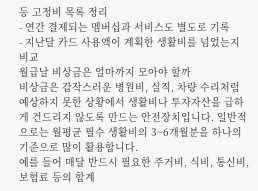등 고정비 목록 정리
- 연간 결제되는 멤버십과 서비스도 별도로 기록
- 지난달 카드 사용액이 계획한 생활비를 넘었는지 비교
월급날 비상금은 얼마까지 모아야 할까
비상금은 갑작스러운 병원비, 실직, 차량 수리처럼 예상하지 못한 상황에서 생활비나 투자자산을 급하게 건드리지 않도록 만드는 안전장치입니다. 일반적으로는 월평균 필수 생활비의 3~6개월분을 하나의 기준으로 많이 활용합니다.
예를 들어 매달 반드시 필요한 주거비, 식비, 통신비, 보험료 등의 합계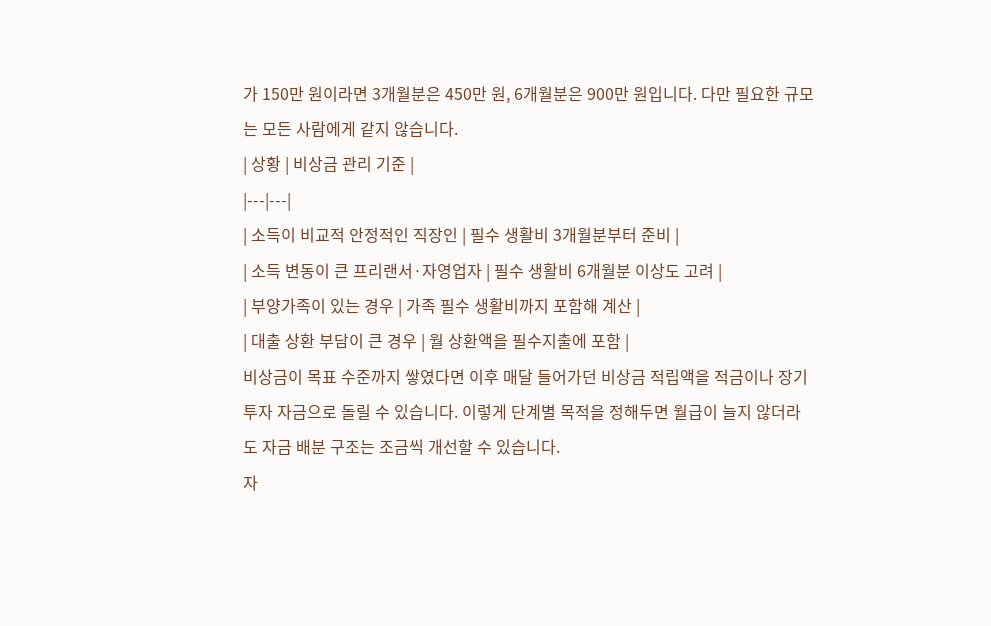가 150만 원이라면 3개월분은 450만 원, 6개월분은 900만 원입니다. 다만 필요한 규모는 모든 사람에게 같지 않습니다.
| 상황 | 비상금 관리 기준 |
|---|---|
| 소득이 비교적 안정적인 직장인 | 필수 생활비 3개월분부터 준비 |
| 소득 변동이 큰 프리랜서·자영업자 | 필수 생활비 6개월분 이상도 고려 |
| 부양가족이 있는 경우 | 가족 필수 생활비까지 포함해 계산 |
| 대출 상환 부담이 큰 경우 | 월 상환액을 필수지출에 포함 |
비상금이 목표 수준까지 쌓였다면 이후 매달 들어가던 비상금 적립액을 적금이나 장기 투자 자금으로 돌릴 수 있습니다. 이렇게 단계별 목적을 정해두면 월급이 늘지 않더라도 자금 배분 구조는 조금씩 개선할 수 있습니다.
자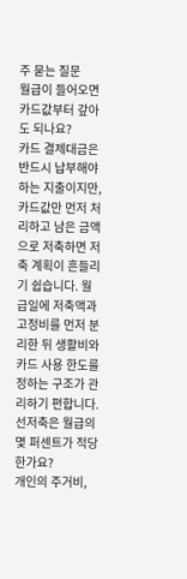주 묻는 질문
월급이 들어오면 카드값부터 갚아도 되나요?
카드 결제대금은 반드시 납부해야 하는 지출이지만, 카드값만 먼저 처리하고 남은 금액으로 저축하면 저축 계획이 흔들리기 쉽습니다. 월급일에 저축액과 고정비를 먼저 분리한 뒤 생활비와 카드 사용 한도를 정하는 구조가 관리하기 편합니다.
선저축은 월급의 몇 퍼센트가 적당한가요?
개인의 주거비,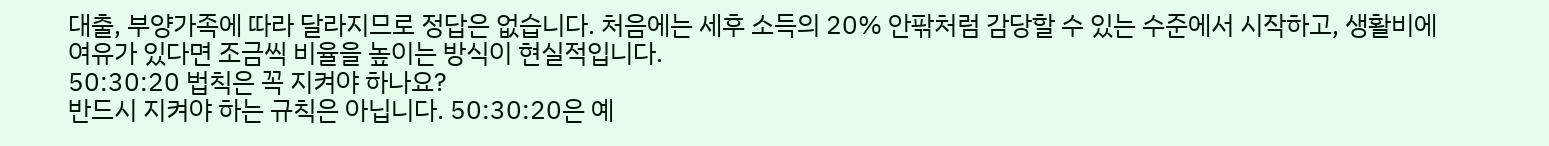대출, 부양가족에 따라 달라지므로 정답은 없습니다. 처음에는 세후 소득의 20% 안팎처럼 감당할 수 있는 수준에서 시작하고, 생활비에 여유가 있다면 조금씩 비율을 높이는 방식이 현실적입니다.
50:30:20 법칙은 꼭 지켜야 하나요?
반드시 지켜야 하는 규칙은 아닙니다. 50:30:20은 예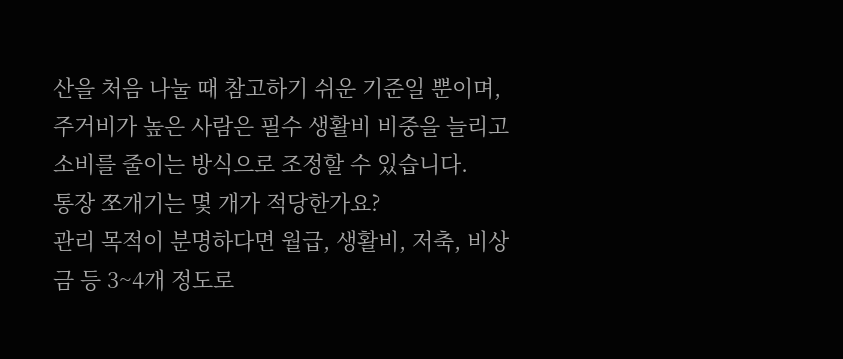산을 처음 나눌 때 참고하기 쉬운 기준일 뿐이며, 주거비가 높은 사람은 필수 생활비 비중을 늘리고 소비를 줄이는 방식으로 조정할 수 있습니다.
통장 쪼개기는 몇 개가 적당한가요?
관리 목적이 분명하다면 월급, 생활비, 저축, 비상금 등 3~4개 정도로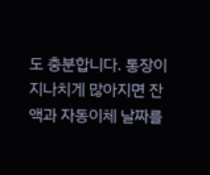도 충분합니다. 통장이 지나치게 많아지면 잔액과 자동이체 날짜를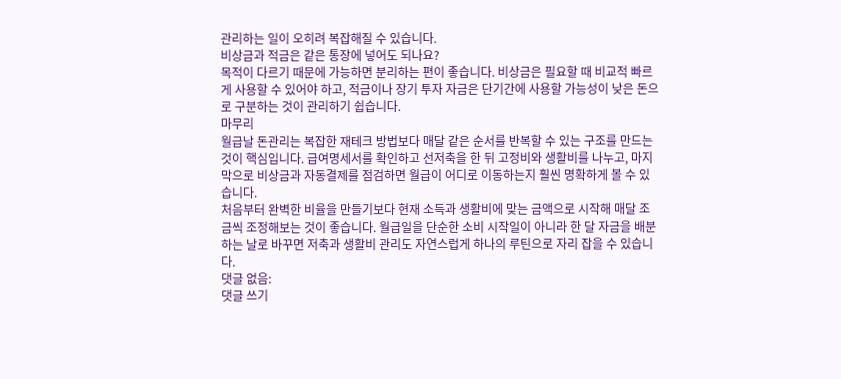관리하는 일이 오히려 복잡해질 수 있습니다.
비상금과 적금은 같은 통장에 넣어도 되나요?
목적이 다르기 때문에 가능하면 분리하는 편이 좋습니다. 비상금은 필요할 때 비교적 빠르게 사용할 수 있어야 하고, 적금이나 장기 투자 자금은 단기간에 사용할 가능성이 낮은 돈으로 구분하는 것이 관리하기 쉽습니다.
마무리
월급날 돈관리는 복잡한 재테크 방법보다 매달 같은 순서를 반복할 수 있는 구조를 만드는 것이 핵심입니다. 급여명세서를 확인하고 선저축을 한 뒤 고정비와 생활비를 나누고, 마지막으로 비상금과 자동결제를 점검하면 월급이 어디로 이동하는지 훨씬 명확하게 볼 수 있습니다.
처음부터 완벽한 비율을 만들기보다 현재 소득과 생활비에 맞는 금액으로 시작해 매달 조금씩 조정해보는 것이 좋습니다. 월급일을 단순한 소비 시작일이 아니라 한 달 자금을 배분하는 날로 바꾸면 저축과 생활비 관리도 자연스럽게 하나의 루틴으로 자리 잡을 수 있습니다.
댓글 없음:
댓글 쓰기